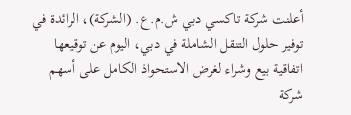أعلنت شركة تاكسي دبي ش.م.ع. (الشركة)، الرائدة في توفير حلول التنقل الشاملة في دبي، اليوم عن توقيعها اتفاقية بيع وشراء لغرض الاستحواذ الكامل على أسهم شركة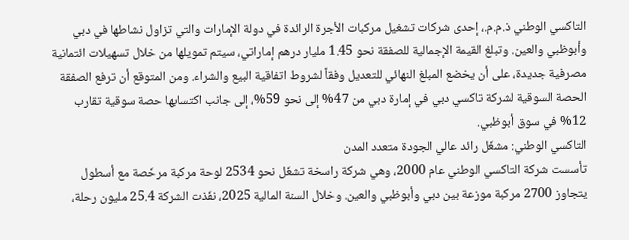التاكسي الوطني ذ.م.م.، إحدى شركات تشغيل مركبات الأجرة الرائدة في دولة الإمارات والتي تزاول نشاطها في دبي وأبوظبي والعين. وتبلغ القيمة الإجمالية للصفقة نحو 1.45 مليار درهم إماراتي، سيتم تمويلها من خلال تسهيلات ائتمانية مصرفية جديدة، على أن يخضع المبلغ النهائي للتعديل وفقاً لشروط اتفاقية البيع والشراء. ومن المتوقع أن ترفع الصفقة الحصة السوقية لشركة تاكسي دبي في إمارة دبي من 47% إلى نحو 59%، إلى جانب اكتسابها حصة سوقية تقارب 12% في سوق أبوظبي.
التاكسي الوطني: مشغّل رائد عالي الجودة متعدد المدن
تأسست شركة التاكسي الوطني عام 2000، وهي شركة راسخة تشغّل نحو 2534 لوحة مركبة مرخّصة مع أسطول يتجاوز 2700 مركبة موزعة بين دبي وأبوظبي والعين. وخلال السنة المالية 2025، نفّذت الشركة 25.4 مليون رحلة،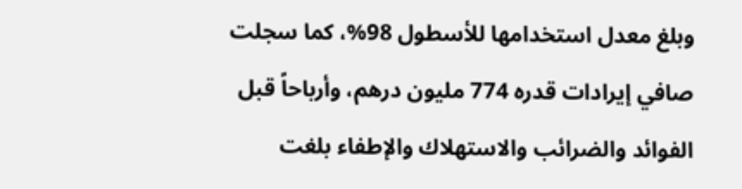وبلغ معدل استخدامها للأسطول 98%، كما سجلت صافي إيرادات قدره 774 مليون درهم، وأرباحاً قبل الفوائد والضرائب والاستهلاك والإطفاء بلغت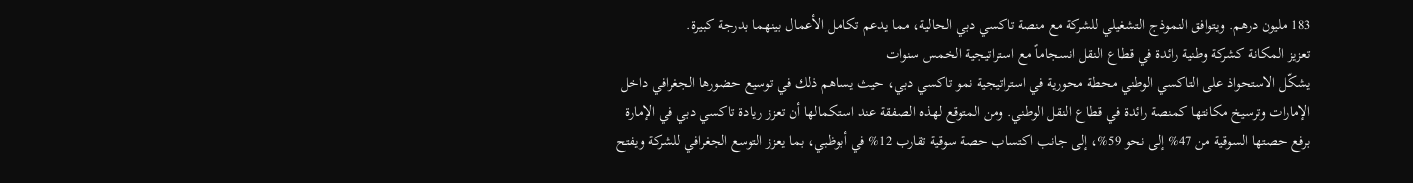183 مليون درهم. ويتوافق النموذج التشغيلي للشركة مع منصة تاكسي دبي الحالية، مما يدعم تكامل الأعمال بينهما بدرجة كبيرة.
تعزيز المكانة كشركة وطنية رائدة في قطاع النقل انسجاماً مع استراتيجية الخمس سنوات
يشكّل الاستحواذ على التاكسي الوطني محطة محورية في استراتيجية نمو تاكسي دبي، حيث يساهم ذلك في توسيع حضورها الجغرافي داخل الإمارات وترسيخ مكانتها كمنصة رائدة في قطاع النقل الوطني. ومن المتوقع لهذه الصفقة عند استكمالها أن تعزز ريادة تاكسي دبي في الإمارة برفع حصتها السوقية من 47% إلى نحو 59%، إلى جانب اكتساب حصة سوقية تقارب 12% في أبوظبي، بما يعزز التوسع الجغرافي للشركة ويفتح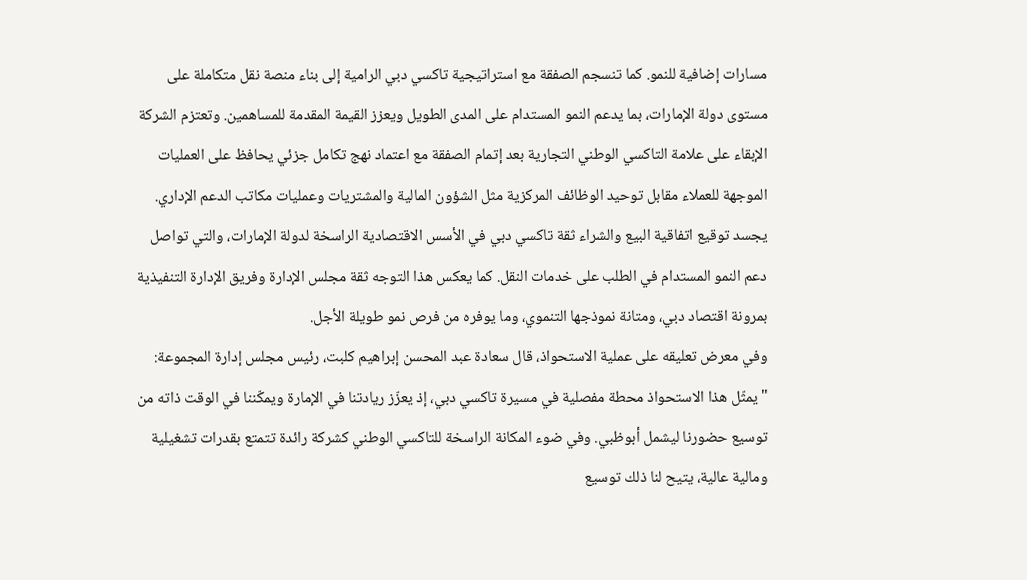مسارات إضافية للنمو. كما تنسجم الصفقة مع استراتيجية تاكسي دبي الرامية إلى بناء منصة نقل متكاملة على مستوى دولة الإمارات، بما يدعم النمو المستدام على المدى الطويل ويعزز القيمة المقدمة للمساهمين. وتعتزم الشركة الإبقاء على علامة التاكسي الوطني التجارية بعد إتمام الصفقة مع اعتماد نهج تكامل جزئي يحافظ على العمليات الموجهة للعملاء مقابل توحيد الوظائف المركزية مثل الشؤون المالية والمشتريات وعمليات مكاتب الدعم الإداري.
يجسد توقيع اتفاقية البيع والشراء ثقة تاكسي دبي في الأسس الاقتصادية الراسخة لدولة الإمارات، والتي تواصل دعم النمو المستدام في الطلب على خدمات النقل. كما يعكس هذا التوجه ثقة مجلس الإدارة وفريق الإدارة التنفيذية بمرونة اقتصاد دبي، ومتانة نموذجها التنموي، وما يوفره من فرص نمو طويلة الأجل.
وفي معرض تعليقه على عملية الاستحواذ، قال سعادة عبد المحسن إبراهيم كلبت، رئيس مجلس إدارة المجموعة: "يمثّل هذا الاستحواذ محطة مفصلية في مسيرة تاكسي دبي، إذ يعزّز ريادتنا في الإمارة ويمكّننا في الوقت ذاته من توسيع حضورنا ليشمل أبوظبي. وفي ضوء المكانة الراسخة للتاكسي الوطني كشركة رائدة تتمتع بقدرات تشغيلية ومالية عالية، يتيح لنا ذلك توسيع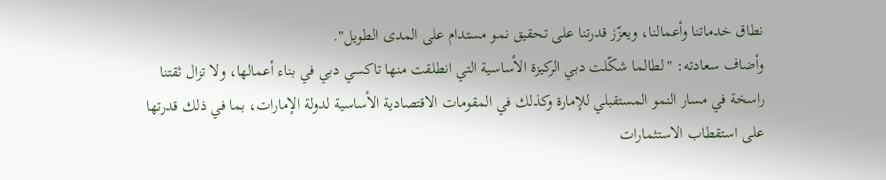نطاق خدماتنا وأعمالنا، ويعزّز قدرتنا على تحقيق نمو مستدام على المدى الطويل".
وأضاف سعادته: "لطالما شكّلت دبي الركيزة الأساسية التي انطلقت منها تاكسي دبي في بناء أعمالها، ولا تزال ثقتنا راسخة في مسار النمو المستقبلي للإمارة وكذلك في المقومات الاقتصادية الأساسية لدولة الإمارات، بما في ذلك قدرتها على استقطاب الاستثمارات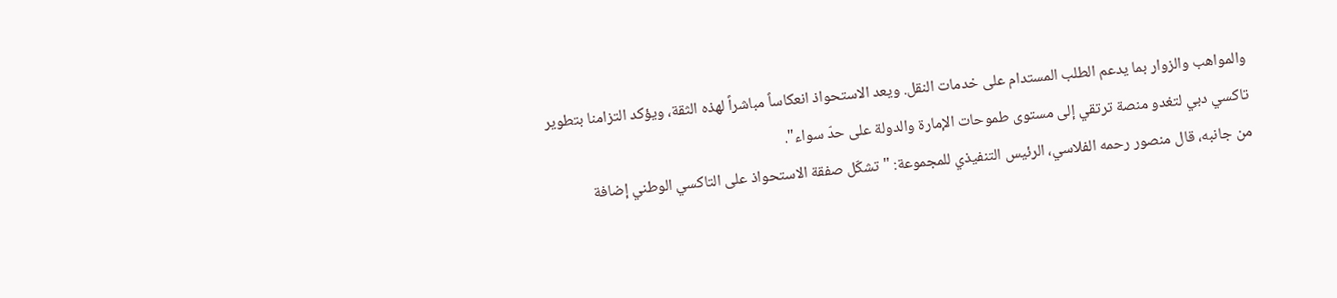والمواهب والزوار بما يدعم الطلب المستدام على خدمات النقل. ويعد الاستحواذ انعكاساً مباشراً لهذه الثقة، ويؤكد التزامنا بتطوير تاكسي دبي لتغدو منصة ترتقي إلى مستوى طموحات الإمارة والدولة على حدّ سواء".
من جانبه، قال منصور رحمه الفلاسي، الرئيس التنفيذي للمجموعة: "تشكّل صفقة الاستحواذ على التاكسي الوطني إضافة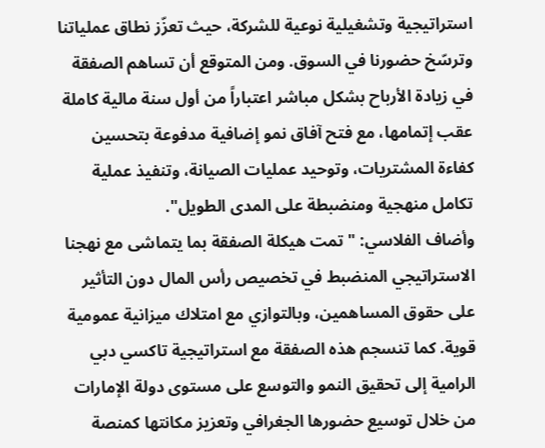استراتيجية وتشغيلية نوعية للشركة، حيث تعزّز نطاق عملياتنا وترسّخ حضورنا في السوق. ومن المتوقع أن تساهم الصفقة في زيادة الأرباح بشكل مباشر اعتباراً من أول سنة مالية كاملة عقب إتمامها، مع فتح آفاق نمو إضافية مدفوعة بتحسين كفاءة المشتريات، وتوحيد عمليات الصيانة، وتنفيذ عملية تكامل منهجية ومنضبطة على المدى الطويل".
وأضاف الفلاسي: " تمت هيكلة الصفقة بما يتماشى مع نهجنا الاستراتيجي المنضبط في تخصيص رأس المال دون التأثير على حقوق المساهمين، وبالتوازي مع امتلاك ميزانية عمومية قوية. كما تنسجم هذه الصفقة مع استراتيجية تاكسي دبي الرامية إلى تحقيق النمو والتوسع على مستوى دولة الإمارات من خلال توسيع حضورها الجغرافي وتعزيز مكانتها كمنصة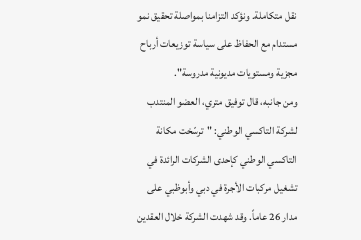نقل متكاملة. ونؤكد التزامنا بمواصلة تحقيق نمو مستدام مع الحفاظ على سياسة توزيعات أرباح مجزية ومستويات مديونية مدروسة".
ومن جانبه، قال توفيق متري، العضو المنتدب لشركة التاكسي الوطني: "ترسّخت مكانة التاكسي الوطني كإحدى الشركات الرائدة في تشغيل مركبات الأجرة في دبي وأبوظبي على مدار 26 عاماً. وقد شهدت الشركة خلال العقدين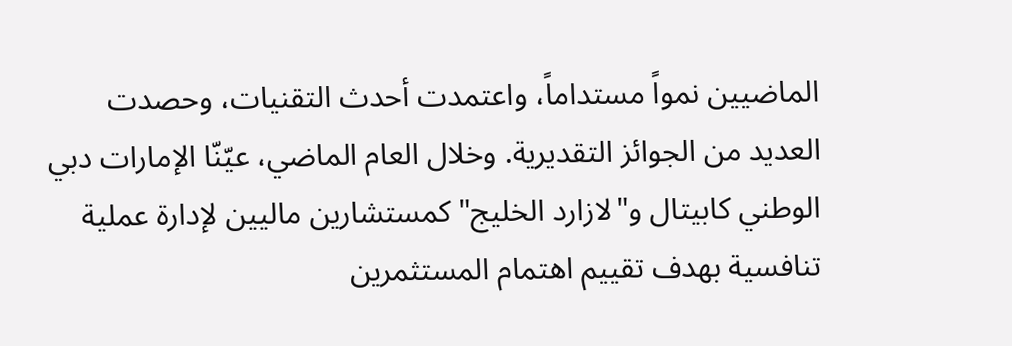الماضيين نمواً مستداماً، واعتمدت أحدث التقنيات، وحصدت العديد من الجوائز التقديرية. وخلال العام الماضي، عيّنّا الإمارات دبي الوطني كابيتال و"لازارد الخليج" كمستشارين ماليين لإدارة عملية تنافسية بهدف تقييم اهتمام المستثمرين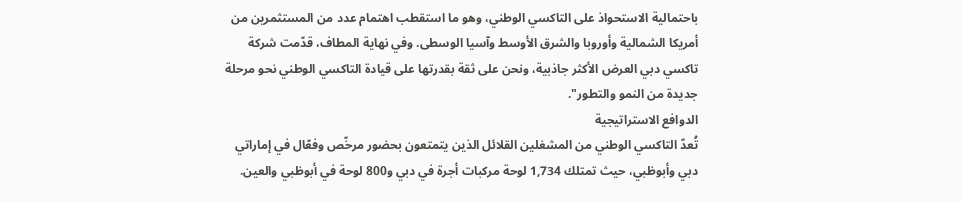باحتمالية الاستحواذ على التاكسي الوطني، وهو ما استقطب اهتمام عدد من المستثمرين من أمريكا الشمالية وأوروبا والشرق الأوسط وآسيا الوسطى. وفي نهاية المطاف، قدّمت شركة تاكسي دبي العرض الأكثر جاذبية، ونحن على ثقة بقدرتها على قيادة التاكسي الوطني نحو مرحلة جديدة من النمو والتطور".
الدوافع الاستراتيجية
تُعدّ التاكسي الوطني من المشغلين القلائل الذين يتمتعون بحضور مرخّص وفعّال في إماراتي دبي وأبوظبي، حيث تمتلك 1,734 لوحة مركبات أجرة في دبي و800 لوحة في أبوظبي والعين.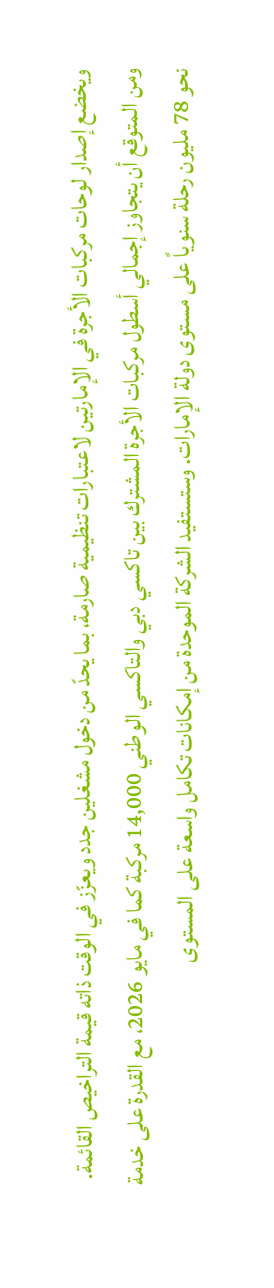ويخضع إصدار لوحات مركبات الأجرة في الإمارتين لاعتبارات تنظيمية صارمة، بما يحدّ من دخول مشغلين جدد ويعزّز في الوقت ذاته قيمة التراخيص القائمة.
ومن المتوقع أن يتجاوز إجمالي أسطول مركبات الأجرة المشترك بين تاكسي دبي والتاكسي الوطني 14,000 مركبة كما في مايو 2026، مع القدرة على خدمة نحو 78 مليون رحلة سنوياً على مستوى دولة الإمارات. وستستفيد الشركة الموحدة من إمكانات تكامل واسعة على المستوى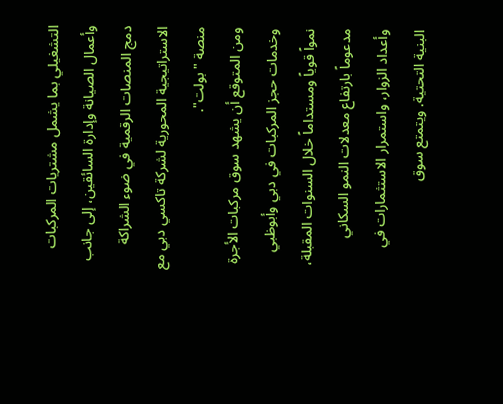التشغيلي بما يشمل مشتريات المركبات وأعمال الصيانة وإدارة السائقين، إلى جانب دمج المنصات الرقمية في ضوء الشراكة الاستراتيجية المحورية لشركة تاكسي دبي مع منصة "بولت".
ومن المتوقع أن يشهد سوق مركبات الأجرة وخدمات حجز المركبات في دبي وأبوظبي نمواً قوياً ومستداماً خلال السنوات المقبلة، مدعوماً بارتفاع معدلات النمو السكاني وأعداد الزوار، واستمرار الاستثمارات في البنية التحتية. ويتمتع سوق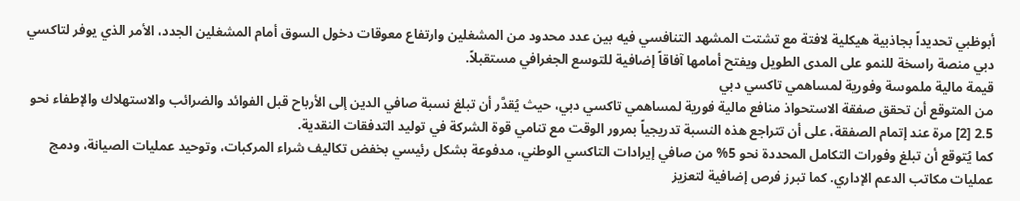أبوظبي تحديداً بجاذبية هيكلية لافتة مع تشتت المشهد التنافسي فيه بين عدد محدود من المشغلين وارتفاع معوقات دخول السوق أمام المشغلين الجدد، الأمر الذي يوفر لتاكسي دبي منصة راسخة للنمو على المدى الطويل ويفتح أمامها آفاقاً إضافية للتوسع الجغرافي مستقبلاً.
قيمة مالية ملموسة وفورية لمساهمي تاكسي دبي
من المتوقع أن تحقق صفقة الاستحواذ منافع مالية فورية لمساهمي تاكسي دبي، حيث يُقدَّر أن تبلغ نسبة صافي الدين إلى الأرباح قبل الفوائد والضرائب والاستهلاك والإطفاء نحو 2.5 [2] مرة عند إتمام الصفقة، على أن تتراجع هذه النسبة تدريجياً بمرور الوقت مع تنامي قوة الشركة في توليد التدفقات النقدية.
كما يُتوقع أن تبلغ وفورات التكامل المحددة نحو 5% من صافي إيرادات التاكسي الوطني، مدفوعة بشكل رئيسي بخفض تكاليف شراء المركبات، وتوحيد عمليات الصيانة، ودمج عمليات مكاتب الدعم الإداري. كما تبرز فرص إضافية لتعزيز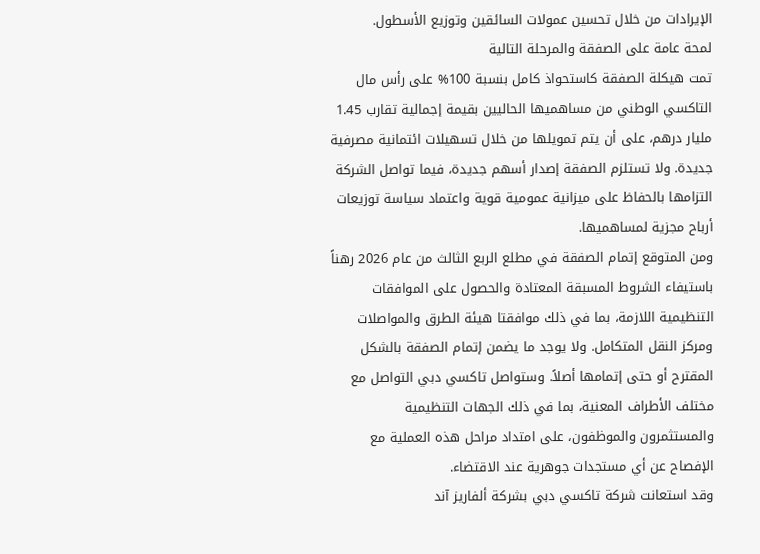الإيرادات من خلال تحسين عمولات السائقين وتوزيع الأسطول.
لمحة عامة على الصفقة والمرحلة التالية
تمت هيكلة الصفقة كاستحواذ كامل بنسبة 100% على رأس مال التاكسي الوطني من مساهميها الحاليين بقيمة إجمالية تقارب 1.45 مليار درهم، على أن يتم تمويلها من خلال تسهيلات ائتمانية مصرفية جديدة. ولا تستلزم الصفقة إصدار أسهم جديدة، فيما تواصل الشركة التزامها بالحفاظ على ميزانية عمومية قوية واعتماد سياسة توزيعات أرباح مجزية لمساهميها.
ومن المتوقع إتمام الصفقة في مطلع الربع الثالث من عام 2026 رهناً باستيفاء الشروط المسبقة المعتادة والحصول على الموافقات التنظيمية اللازمة، بما في ذلك موافقتا هيئة الطرق والمواصلات ومركز النقل المتكامل. ولا يوجد ما يضمن إتمام الصفقة بالشكل المقترح أو حتى إتمامها أصلاً. وستواصل تاكسي دبي التواصل مع مختلف الأطراف المعنية، بما في ذلك الجهات التنظيمية والمستثمرون والموظفون، على امتداد مراحل هذه العملية مع الإفصاح عن أي مستجدات جوهرية عند الاقتضاء.
وقد استعانت شركة تاكسي دبي بشركة ألفاريز آند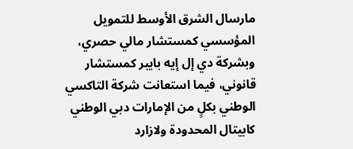مارسال الشرق الأوسط للتمويل المؤسسي كمستشار مالي حصري، وبشركة دي إل إيه بايبر كمستشار قانوني، فيما استعانت شركة التاكسي الوطني بكلٍ من الإمارات دبي الوطني كابيتال المحدودة ولازارد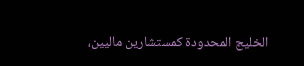الخليج المحدودة كمستشارين ماليين،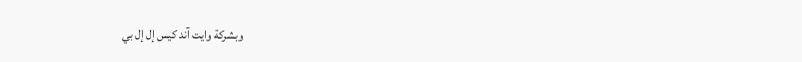وبشركة وايت آند كيس إل إل بي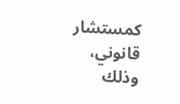كمستشار قانوني، وذلك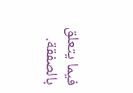فيما يتعلق بالصفقة.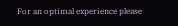For an optimal experience please